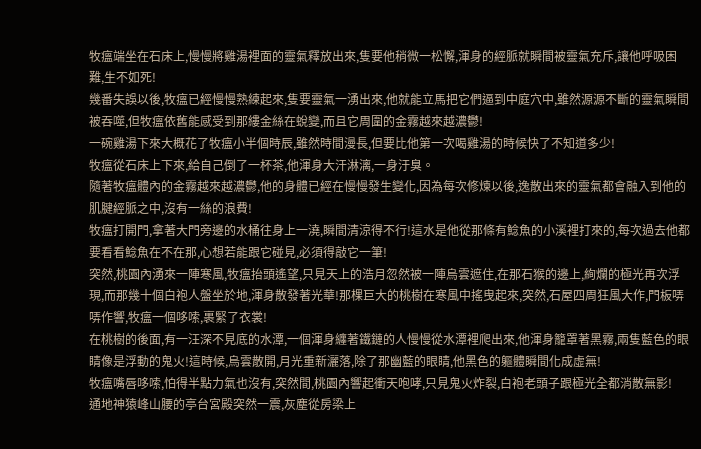牧瘟端坐在石床上,慢慢將雞湯裡面的靈氣釋放出來,隻要他稍微一松懈,渾身的經脈就瞬間被靈氣充斥,讓他呼吸困難,生不如死!
幾番失誤以後,牧瘟已經慢慢熟練起來,隻要靈氣一湧出來,他就能立馬把它們逼到中庭穴中,雖然源源不斷的靈氣瞬間被吞噬,但牧瘟依舊能感受到那縷金絲在蛻變,而且它周圍的金霧越來越濃鬱!
一碗雞湯下來大概花了牧瘟小半個時辰,雖然時間漫長,但要比他第一次喝雞湯的時候快了不知道多少!
牧瘟從石床上下來,給自己倒了一杯茶,他渾身大汗淋漓,一身汙臭。
隨著牧瘟體內的金霧越來越濃鬱,他的身體已經在慢慢發生變化,因為每次修煉以後,逸散出來的靈氣都會融入到他的肌腱經脈之中,沒有一絲的浪費!
牧瘟打開門,拿著大門旁邊的水桶往身上一澆,瞬間清涼得不行!這水是他從那條有鯰魚的小溪裡打來的,每次過去他都要看看鯰魚在不在那,心想若能跟它碰見,必須得敲它一筆!
突然,桃園內湧來一陣寒風,牧瘟抬頭遙望,只見天上的浩月忽然被一陣烏雲遮住,在那石猴的邊上,絢爛的極光再次浮現,而那幾十個白袍人盤坐於地,渾身散發著光華!那棵巨大的桃樹在寒風中搖曳起來,突然,石屋四周狂風大作,門板哢哢作響,牧瘟一個哆嗦,裹緊了衣裳!
在桃樹的後面,有一汪深不見底的水潭,一個渾身纏著鐵鏈的人慢慢從水潭裡爬出來,他渾身籠罩著黑霧,兩隻藍色的眼睛像是浮動的鬼火!這時候,烏雲散開,月光重新灑落,除了那幽藍的眼睛,他黑色的軀體瞬間化成虛無!
牧瘟嘴唇哆嗦,怕得半點力氣也沒有,突然間,桃園內響起衝天咆哮,只見鬼火炸裂,白袍老頭子跟極光全都消散無影!
通地神猿峰山腰的亭台宮殿突然一震,灰塵從房梁上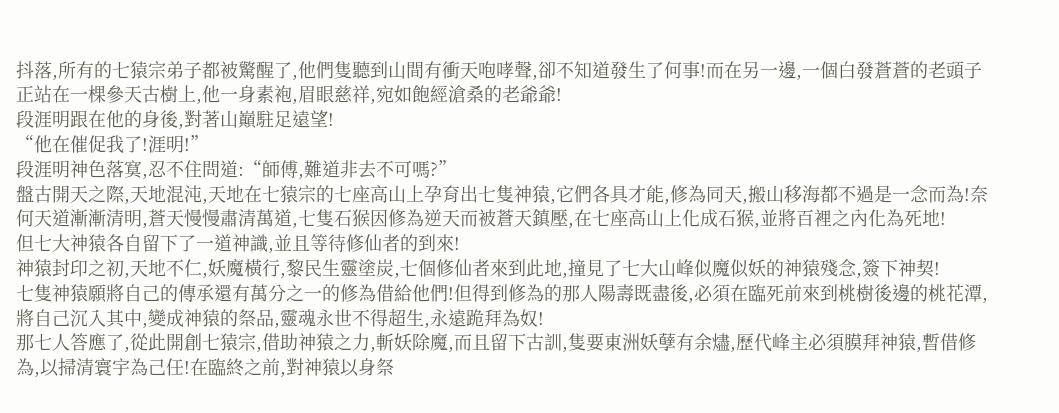抖落,所有的七猿宗弟子都被驚醒了,他們隻聽到山間有衝天咆哮聲,卻不知道發生了何事!而在另一邊,一個白發蒼蒼的老頭子正站在一棵參天古樹上,他一身素袍,眉眼慈祥,宛如飽經滄桑的老爺爺!
段涯明跟在他的身後,對著山巔駐足遠望!
“他在催促我了!涯明!”
段涯明神色落寞,忍不住問道:“師傅,難道非去不可嗎?”
盤古開天之際,天地混沌,天地在七猿宗的七座高山上孕育出七隻神猿,它們各具才能,修為同天,搬山移海都不過是一念而為!奈何天道漸漸清明,蒼天慢慢肅清萬道,七隻石猴因修為逆天而被蒼天鎮壓,在七座高山上化成石猴,並將百裡之內化為死地!
但七大神猿各自留下了一道神識,並且等待修仙者的到來!
神猿封印之初,天地不仁,妖魔橫行,黎民生靈塗炭,七個修仙者來到此地,撞見了七大山峰似魔似妖的神猿殘念,簽下神契!
七隻神猿願將自己的傳承還有萬分之一的修為借給他們!但得到修為的那人陽壽既盡後,必須在臨死前來到桃樹後邊的桃花潭,將自己沉入其中,變成神猿的祭品,靈魂永世不得超生,永遠跪拜為奴!
那七人答應了,從此開創七猿宗,借助神猿之力,斬妖除魔,而且留下古訓,隻要東洲妖孽有余燼,歷代峰主必須膜拜神猿,暫借修為,以掃清寰宇為己任!在臨終之前,對神猿以身祭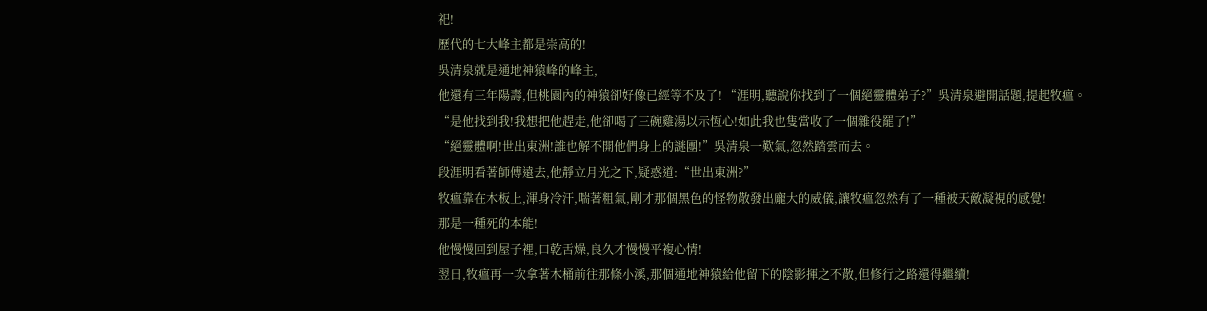祀!
歷代的七大峰主都是崇高的!
吳清泉就是通地神猿峰的峰主,
他還有三年陽壽,但桃園內的神猿卻好像已經等不及了! “涯明,聽說你找到了一個絕靈體弟子?”吳清泉避開話題,提起牧瘟。
“是他找到我!我想把他趕走,他卻喝了三碗雞湯以示恆心!如此我也隻當收了一個雜役罷了!”
“絕靈體啊!世出東洲!誰也解不開他們身上的謎團!”吳清泉一歎氣,忽然踏雲而去。
段涯明看著師傅遠去,他靜立月光之下,疑惑道:“世出東洲?”
牧瘟靠在木板上,渾身冷汗,喘著粗氣,剛才那個黑色的怪物散發出龐大的威儀,讓牧瘟忽然有了一種被天敵凝視的感覺!
那是一種死的本能!
他慢慢回到屋子裡,口乾舌燥,良久才慢慢平複心情!
翌日,牧瘟再一次拿著木桶前往那條小溪,那個通地神猿給他留下的陰影揮之不散,但修行之路還得繼續!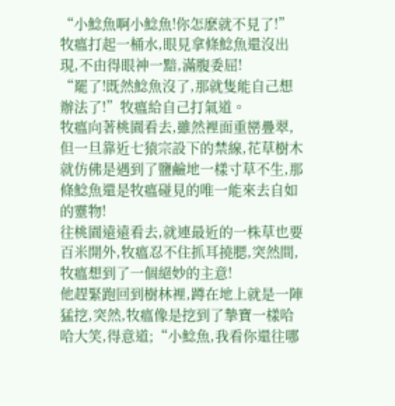“小鯰魚啊小鯰魚!你怎麽就不見了!”牧瘟打起一桶水,眼見拿條鯰魚還沒出現,不由得眼神一黯,滿腹委屈!
“罷了!既然鯰魚沒了,那就隻能自己想辦法了!”牧瘟給自己打氣道。
牧瘟向著桃園看去,雖然裡面重巒疊翠,但一旦靠近七猿宗設下的禁線,花草樹木就仿佛是遇到了鹽鹼地一樣寸草不生,那條鯰魚還是牧瘟碰見的唯一能來去自如的靈物!
往桃園遠遠看去,就連最近的一株草也要百米開外,牧瘟忍不住抓耳撓腮,突然間,牧瘟想到了一個絕妙的主意!
他趕緊跑回到樹林裡,蹲在地上就是一陣猛挖,突然,牧瘟像是挖到了摯寶一樣哈哈大笑,得意道;“小鯰魚,我看你還往哪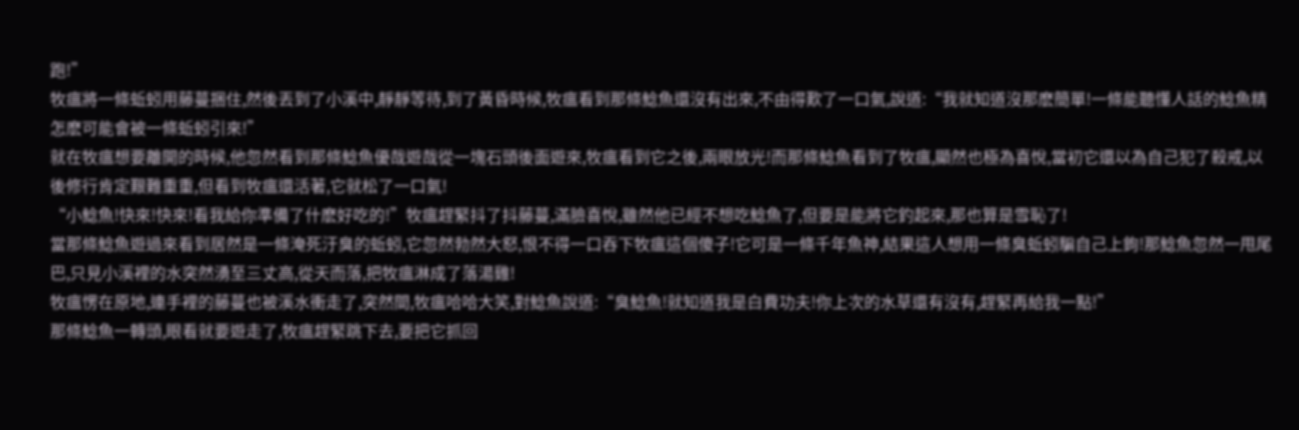跑!”
牧瘟將一條蚯蚓用藤蔓捆住,然後丟到了小溪中,靜靜等待,到了黃昏時候,牧瘟看到那條鯰魚還沒有出來,不由得歎了一口氣,說道:“我就知道沒那麽簡單!一條能聽懂人話的鯰魚精怎麽可能會被一條蚯蚓引來!”
就在牧瘟想要離開的時候,他忽然看到那條鯰魚優哉遊哉從一塊石頭後面遊來,牧瘟看到它之後,兩眼放光!而那條鯰魚看到了牧瘟,顯然也極為喜悅,當初它還以為自己犯了殺戒,以後修行肯定艱難重重,但看到牧瘟還活著,它就松了一口氣!
“小鯰魚!快來!快來!看我給你準備了什麽好吃的!”牧瘟趕緊抖了抖藤蔓,滿臉喜悅,雖然他已經不想吃鯰魚了,但要是能將它釣起來,那也算是雪恥了!
當那條鯰魚遊過來看到居然是一條淹死汙臭的蚯蚓,它忽然勃然大怒,恨不得一口吞下牧瘟這個傻子!它可是一條千年魚神,結果這人想用一條臭蚯蚓騙自己上鉤!那鯰魚忽然一甩尾巴,只見小溪裡的水突然湧至三丈高,從天而落,把牧瘟淋成了落湯雞!
牧瘟愣在原地,連手裡的藤蔓也被溪水衝走了,突然間,牧瘟哈哈大笑,對鯰魚說道:“臭鯰魚!就知道我是白費功夫!你上次的水草還有沒有,趕緊再給我一點!”
那條鯰魚一轉頭,眼看就要遊走了,牧瘟趕緊跳下去,要把它抓回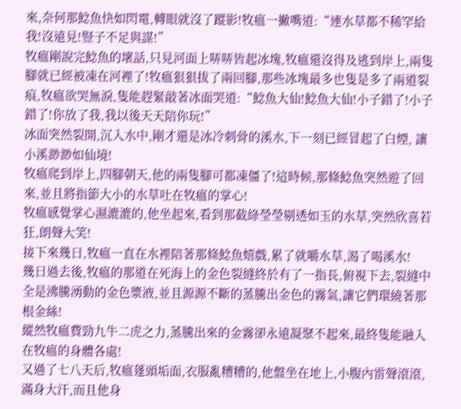來,奈何那鯰魚快如閃電,轉眼就沒了蹤影!牧瘟一撇嘴道:“連水草都不稀罕給我!沒遠見!豎子不足與謀!”
牧瘟剛說完鯰魚的壞話,只見河面上哢哢皆起冰塊,牧瘟還沒得及逃到岸上,兩隻腳就已經被凍在河裡了!牧瘟狠狠拔了兩回腳,那些冰塊最多也隻是多了兩道裂痕,牧瘟欲哭無淚,隻能趕緊敲著冰面哭道:“鯰魚大仙!鯰魚大仙!小子錯了!小子錯了!你放了我,我以後天天陪你玩!”
冰面突然裂開,沉入水中,剛才還是冰冷刺骨的溪水,下一刻已經冒起了白煙, 讓小溪渺渺如仙境!
牧瘟爬到岸上,四腳朝天,他的兩隻腳可都凍僵了!這時候,那條鯰魚突然遊了回來,並且將指節大小的水草吐在牧瘟的掌心!
牧瘟感覺掌心濕漉漉的,他坐起來,看到那截綠瑩瑩剔透如玉的水草,突然欣喜若狂,朗聲大笑!
接下來幾日,牧瘟一直在水裡陪著那條鯰魚嬉戲,累了就嚼水草,渴了喝溪水!
幾日過去後,牧瘟的那道在死海上的金色裂縫終於有了一指長,俯視下去,裂縫中全是沸騰湧動的金色漿液,並且源源不斷的蒸騰出金色的霧氣,讓它們環繞著那根金絲!
縱然牧瘟費勁九牛二虎之力,蒸騰出來的金霧卻永遠凝聚不起來,最終隻能融入在牧瘟的身體各處!
又過了七八天后,牧瘟蓬頭垢面,衣服亂糟糟的,他盤坐在地上,小腹內雷聲滾滾,滿身大汗,而且他身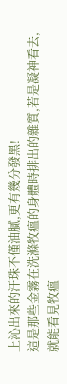上沁出來的汗珠不僅油膩,更有幾分發黑!
這是那些金霧在洗滌牧瘟的身體時排出的雜質,若是凝神看去,就能看見牧瘟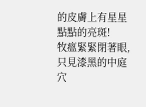的皮膚上有星星點點的亮斑!
牧瘟緊緊閉著眼,只見漆黑的中庭穴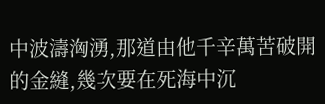中波濤洶湧,那道由他千辛萬苦破開的金縫,幾次要在死海中沉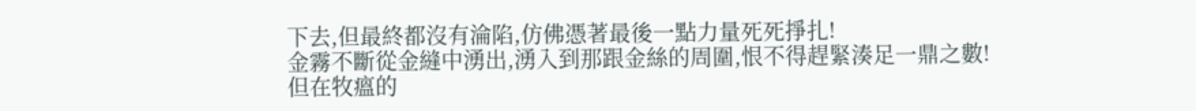下去,但最終都沒有淪陷,仿佛憑著最後一點力量死死掙扎!
金霧不斷從金縫中湧出,湧入到那跟金絲的周圍,恨不得趕緊湊足一鼎之數!
但在牧瘟的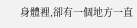身體裡,卻有一個地方一直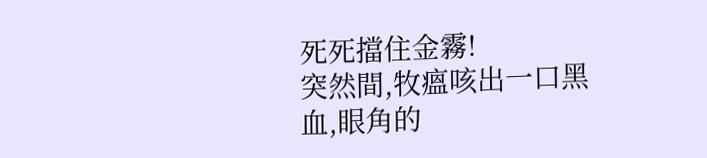死死擋住金霧!
突然間,牧瘟咳出一口黑血,眼角的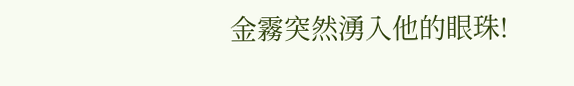金霧突然湧入他的眼珠!